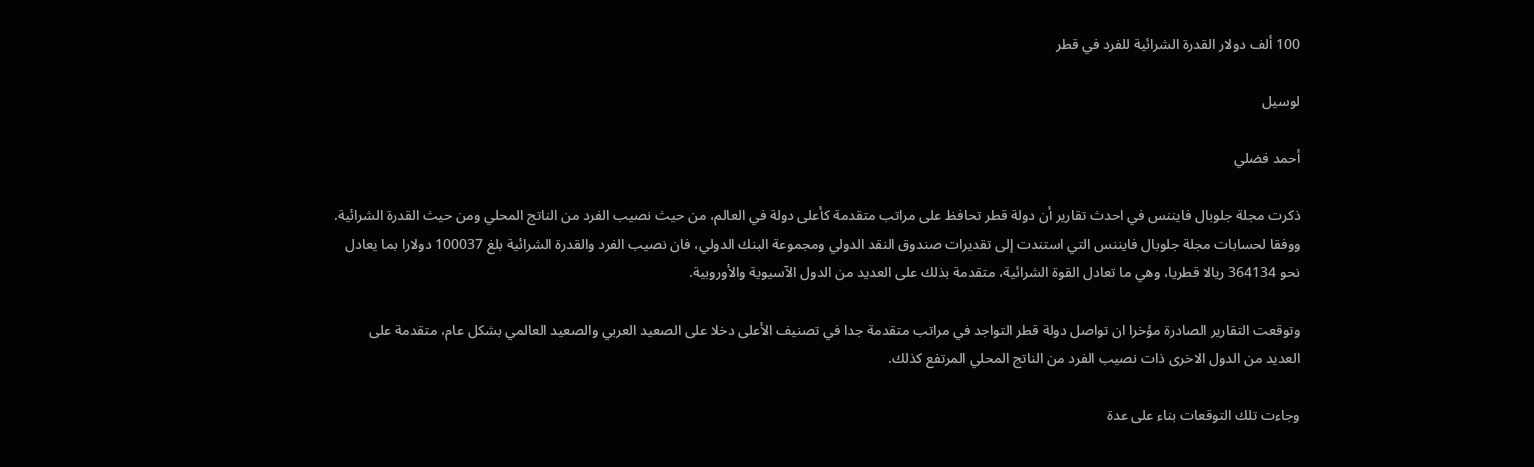100 ألف دولار القدرة الشرائية للفرد في قطر

لوسيل

أحمد فضلي

ذكرت مجلة جلوبال فايننس في احدث تقارير أن دولة قطر تحافظ على مراتب متقدمة كأعلى دولة في العالم، من حيث نصيب الفرد من الناتج المحلي ومن حيث القدرة الشرائية. ووفقا لحسابات مجلة جلوبال فايننس التي استندت إلى تقديرات صندوق النقد الدولي ومجموعة البنك الدولي، فان نصيب الفرد والقدرة الشرائية بلغ 100037 دولارا بما يعادل نحو 364134 ريالا قطريا، وهي ما تعادل القوة الشرائية، متقدمة بذلك على العديد من الدول الآسيوية والأوروبية.

وتوقعت التقارير الصادرة مؤخرا ان تواصل دولة قطر التواجد في مراتب متقدمة جدا في تصنيف الأعلى دخلا على الصعيد العربي والصعيد العالمي بشكل عام، متقدمة على العديد من الدول الاخرى ذات نصيب الفرد من الناتج المحلي المرتفع كذلك.

وجاءت تلك التوقعات بناء على عدة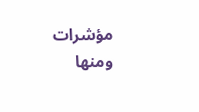مؤشرات ومنها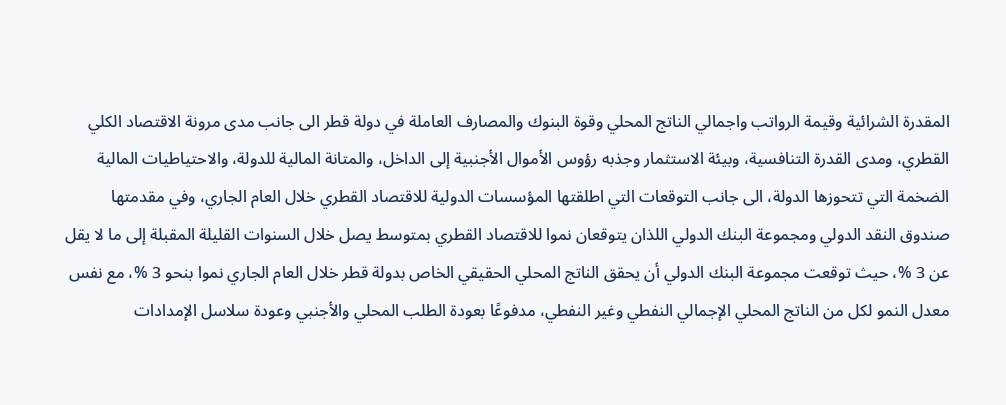المقدرة الشرائية وقيمة الرواتب واجمالي الناتج المحلي وقوة البنوك والمصارف العاملة في دولة قطر الى جانب مدى مرونة الاقتصاد الكلي القطري، ومدى القدرة التنافسية، وبيئة الاستثمار وجذبه رؤوس الأموال الأجنبية إلى الداخل، والمتانة المالية للدولة، والاحتياطيات المالية الضخمة التي تتحوزها الدولة، الى جانب التوقعات التي اطلقتها المؤسسات الدولية للاقتصاد القطري خلال العام الجاري، وفي مقدمتها صندوق النقد الدولي ومجموعة البنك الدولي اللذان يتوقعان نموا للاقتصاد القطري بمتوسط يصل خلال السنوات القليلة المقبلة إلى ما لا يقل عن 3 %، حيث توقعت مجموعة البنك الدولي أن يحقق الناتج المحلي الحقيقي الخاص بدولة قطر خلال العام الجاري نموا بنحو 3 %، مع نفس معدل النمو لكل من الناتج المحلي الإجمالي النفطي وغير النفطي، مدفوعًا بعودة الطلب المحلي والأجنبي وعودة سلاسل الإمدادات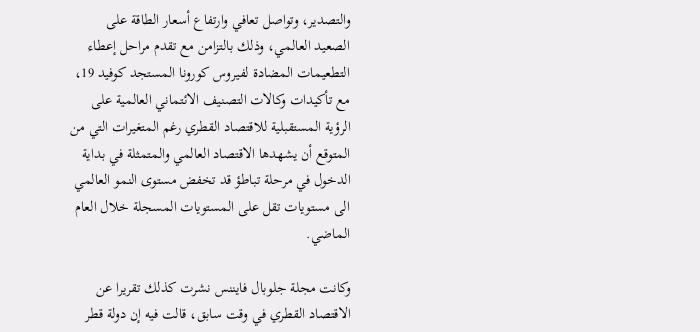والتصدير، وتواصل تعافي وارتفاع أسعار الطاقة على الصعيد العالمي، وذلك بالتزامن مع تقدم مراحل إعطاء التطعيمات المضادة لفيروس كورونا المستجد كوفيد 19، مع تأكيدات وكالات التصنيف الائتماني العالمية على الرؤية المستقبلية للاقتصاد القطري رغم المتغيرات التي من المتوقع أن يشهدها الاقتصاد العالمي والمتمثلة في بداية الدخول في مرحلة تباطؤ قد تخفض مستوى النمو العالمي الى مستويات تقل على المستويات المسجلة خلال العام الماضي.

وكانت مجلة جلوبال فايننس نشرت كذلك تقريرا عن الاقتصاد القطري في وقت سابق، قالت فيه إن دولة قطر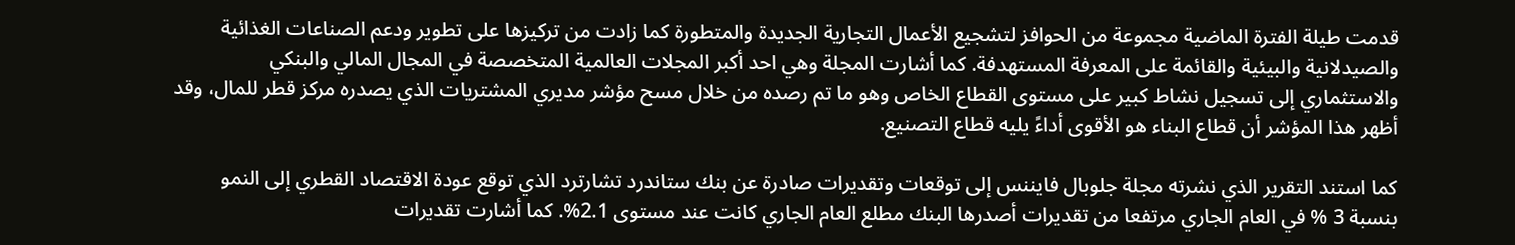قدمت طيلة الفترة الماضية مجموعة من الحوافز لتشجيع الأعمال التجارية الجديدة والمتطورة كما زادت من تركيزها على تطوير ودعم الصناعات الغذائية والصيدلانية والبيئية والقائمة على المعرفة المستهدفة. كما أشارت المجلة وهي احد أكبر المجلات العالمية المتخصصة في المجال المالي والبنكي والاستثماري إلى تسجيل نشاط كبير على مستوى القطاع الخاص وهو ما تم رصده من خلال مسح مؤشر مديري المشتريات الذي يصدره مركز قطر للمال، وقد أظهر هذا المؤشر أن قطاع البناء هو الأقوى أداءً يليه قطاع التصنيع.

كما استند التقرير الذي نشرته مجلة جلوبال فايننس إلى توقعات وتقديرات صادرة عن بنك ستاندرد تشارترد الذي توقع عودة الاقتصاد القطري إلى النمو بنسبة 3 % في العام الجاري مرتفعا من تقديرات أصدرها البنك مطلع العام الجاري كانت عند مستوى 2.1%. كما أشارت تقديرات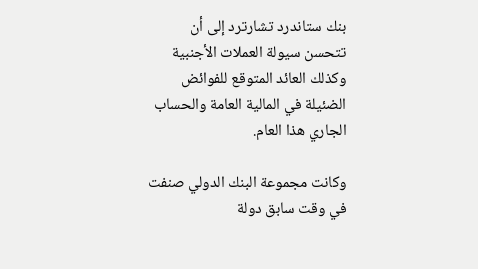بنك ستاندرد تشارترد إلى أن تتحسن سيولة العملات الأجنبية وكذلك العائد المتوقع للفوائض الضئيلة في المالية العامة والحساب الجاري هذا العام.

وكانت مجموعة البنك الدولي صنفت في وقت سابق دولة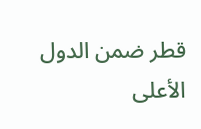قطر ضمن الدول الأعلى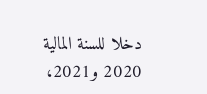دخلا للسنة المالية 2020 و2021،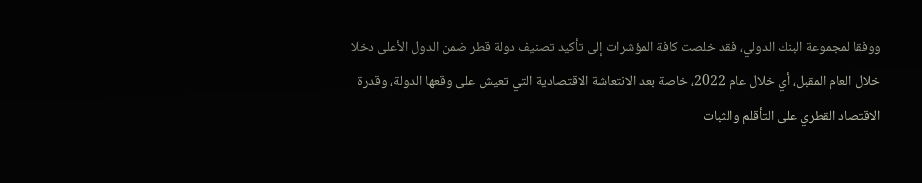ووفقا لمجموعة البنك الدولي، فقد خلصت كافة المؤشرات إلى تأكيد تصنيف دولة قطر ضمن الدول الأعلى دخلا خلال العام المقبل، أي خلال عام 2022، خاصة بعد الانتعاشة الاقتصادية التي تعيش على وقعها الدولة، وقدرة الاقتصاد القطري على التأقلم والثبات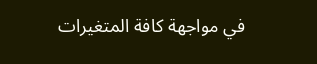في مواجهة كافة المتغيرات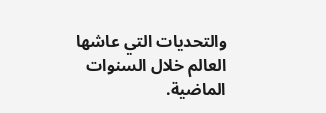والتحديات التي عاشها العالم خلال السنوات الماضية.